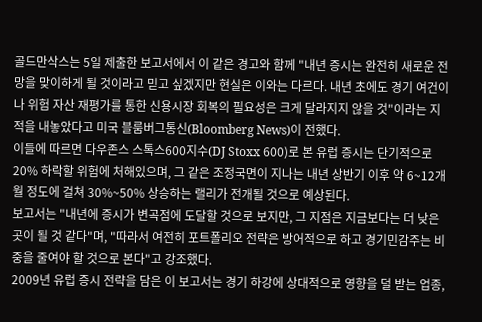골드만삭스는 5일 제출한 보고서에서 이 같은 경고와 함께 "내년 증시는 완전히 새로운 전망을 맞이하게 될 것이라고 믿고 싶겠지만 현실은 이와는 다르다. 내년 초에도 경기 여건이나 위험 자산 재평가를 통한 신용시장 회복의 필요성은 크게 달라지지 않을 것"이라는 지적을 내놓았다고 미국 블룸버그통신(Bloomberg News)이 전했다.
이들에 따르면 다우존스 스톡스600지수(DJ Stoxx 600)로 본 유럽 증시는 단기적으로 20% 하락할 위험에 처해있으며, 그 같은 조정국면이 지나는 내년 상반기 이후 약 6~12개월 정도에 걸쳐 30%~50% 상승하는 랠리가 전개될 것으로 예상된다.
보고서는 "내년에 증시가 변곡점에 도달할 것으로 보지만, 그 지점은 지금보다는 더 낮은 곳이 될 것 같다"며, "따라서 여전히 포트폴리오 전략은 방어적으로 하고 경기민감주는 비중을 줄여야 할 것으로 본다"고 강조했다.
2009년 유럽 증시 전략을 담은 이 보고서는 경기 하강에 상대적으로 영향을 덜 받는 업종,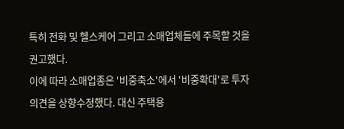특히 전화 및 헬스케어 그리고 소매업체들에 주목할 것을 권고했다.
이에 따라 소매업종은 '비중축소'에서 '비중확대'로 투자의견을 상향수정했다. 대신 주택용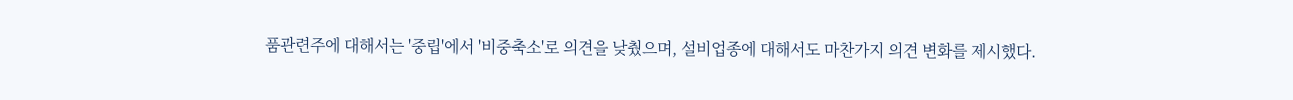품관련주에 대해서는 '중립'에서 '비중축소'로 의견을 낮췄으며, 설비업종에 대해서도 마찬가지 의견 변화를 제시했다.